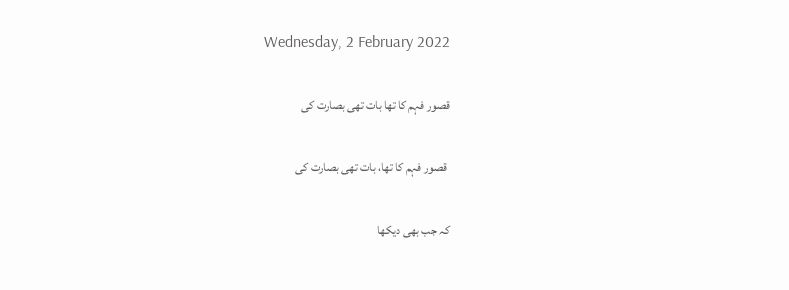Wednesday, 2 February 2022

قصور فہم کا تھا بات تھی بصارت کی

 قصور فہم کا تھا، بات تھی بصارت کی

کہ جب بھی دیکھا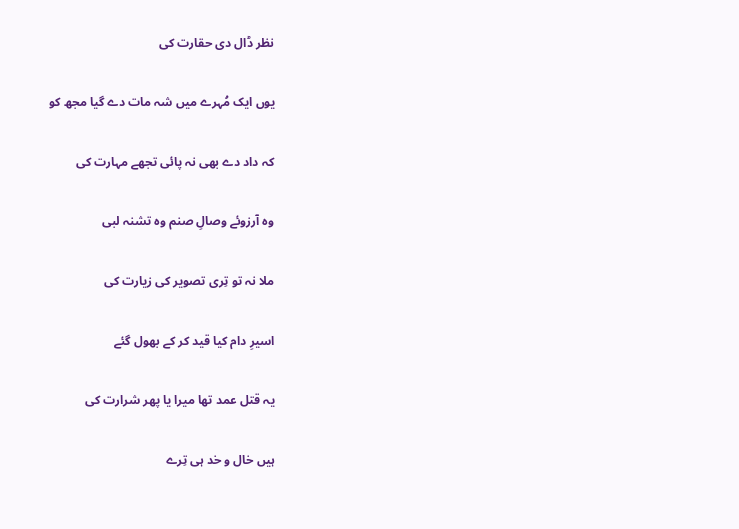نظر ڈال دی حقارت کی

یوں ایک مُہرے میں شہ مات دے گیا مجھ کو

کہ داد دے بھی نہ پائی تجھے مہارت کی

وہ آرزوئے وصالِ صنم وہ تشنہ لبی

ملا نہ تو تِری تصویر کی زیارت کی

اسیرِ دام کیا قید کر کے بھول گئے

یہ قتل عمد تھا میرا یا پھر شرارت کی

ہیں خال و خد ہی تِرے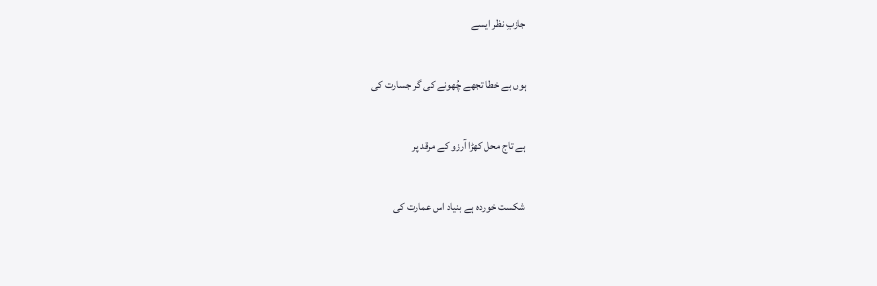جازبِ نظر ایسے

ہوں بے خطا تجھے چُھونے کی گر جسارت کی

ہے تاج محل کھڑا آرزو کے مرقد پر

شکست خوردہ ہے بنیاد اس عمارت کی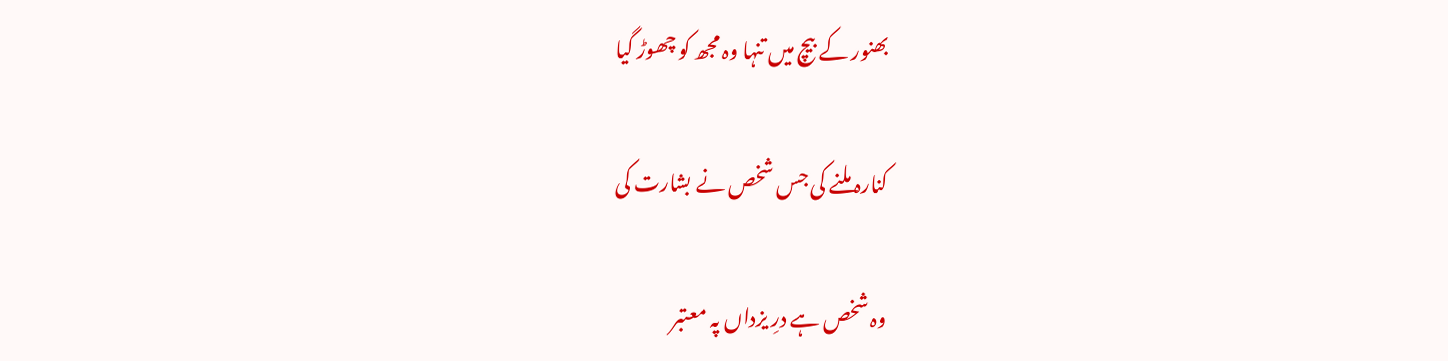بھنور کے بیچ میں تنہا وہ مجھ کو چھوڑ گیا

کنارہ ملنے کی جس شخص نے بشارت کی

وہ شخص ہے درِ یزداں پہ معتبر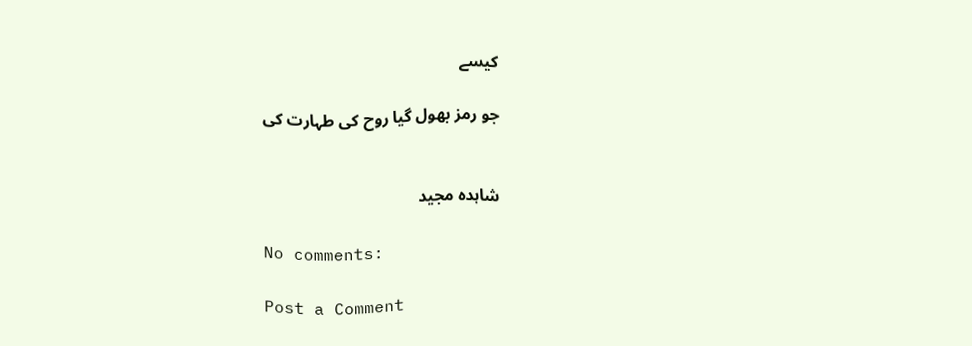کیسے

جو رمز بھول گیا روح کی طہارت کی


شاہدہ مجید

No comments:

Post a Comment